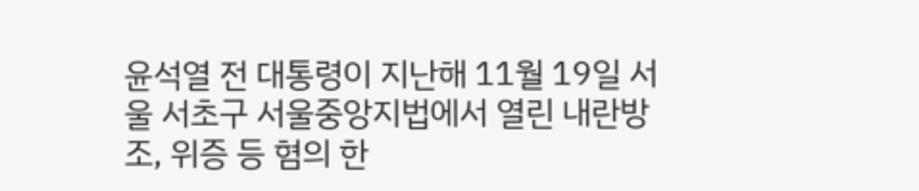윤석열 전 대통령이 지난해 11월 19일 서울 서초구 서울중앙지법에서 열린 내란방조, 위증 등 혐의 한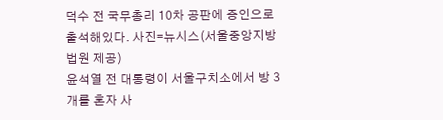덕수 전 국무총리 10차 공판에 증인으로 출석해있다. 사진=뉴시스(서울중앙지방법원 제공)
윤석열 전 대통령이 서울구치소에서 방 3개를 혼자 사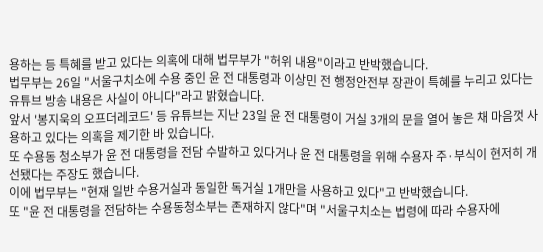용하는 등 특혜를 받고 있다는 의혹에 대해 법무부가 "허위 내용"이라고 반박했습니다.
법무부는 26일 "서울구치소에 수용 중인 윤 전 대통령과 이상민 전 행정안전부 장관이 특혜를 누리고 있다는 유튜브 방송 내용은 사실이 아니다"라고 밝혔습니다.
앞서 '봉지욱의 오프더레코드' 등 유튜브는 지난 23일 윤 전 대통령이 거실 3개의 문을 열어 놓은 채 마음껏 사용하고 있다는 의혹을 제기한 바 있습니다.
또 수용동 청소부가 윤 전 대통령을 전담 수발하고 있다거나 윤 전 대통령을 위해 수용자 주·부식이 현저히 개선됐다는 주장도 했습니다.
이에 법무부는 "현재 일반 수용거실과 동일한 독거실 1개만을 사용하고 있다"고 반박했습니다.
또 "윤 전 대통령을 전담하는 수용동청소부는 존재하지 않다"며 "서울구치소는 법령에 따라 수용자에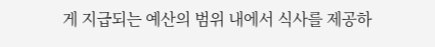게 지급되는 예산의 범위 내에서 식사를 제공하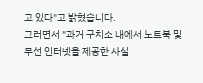고 있다"고 밝혔습니다.
그러면서 "과거 구치소 내에서 노트북 및 무선 인터넷을 제공한 사실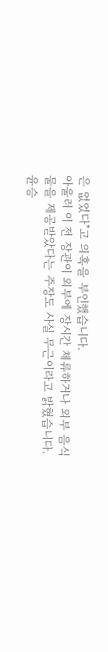은 없었다"고 의혹을 부인했습니다.
아울러 이 전 장관이 외부에 장시간 체류하거나 외부 음식물을 제공받았다는 주장도 사실 무근이라고 밝혔습니다.
윤승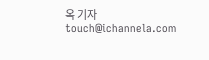옥 기자 touch@ichannela.com